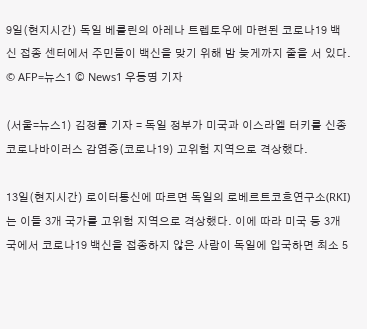9일(현지시간) 독일 베를린의 아레나 트렙토우에 마련된 코로나19 백신 접종 센터에서 주민들이 백신을 맞기 위해 밤 늦게까지 줄을 서 있다. © AFP=뉴스1 © News1 우동명 기자

(서울=뉴스1) 김정률 기자 = 독일 정부가 미국과 이스라엘 터키를 신종 코로나바이러스 감염증(코로나19) 고위험 지역으로 격상했다.

13일(현지시간) 로이터통신에 따르면 독일의 로베르트코흐연구소(RKI)는 이들 3개 국가를 고위험 지역으로 격상했다. 이에 따라 미국 등 3개국에서 코로나19 백신을 접종하지 않은 사람이 독일에 입국하면 최소 5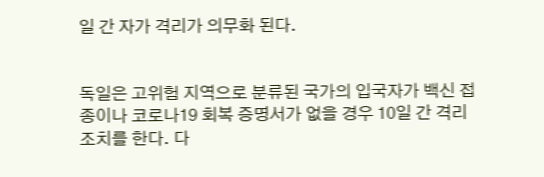일 간 자가 격리가 의무화 된다.


독일은 고위험 지역으로 분류된 국가의 입국자가 백신 접종이나 코로나19 회복 증명서가 없을 경우 10일 간 격리 조치를 한다. 다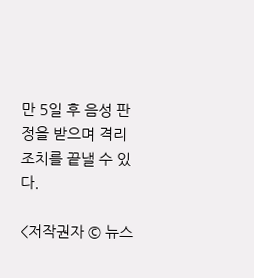만 5일 후 음성 판정을 받으며 격리 조치를 끝낼 수 있다.

<저작권자 © 뉴스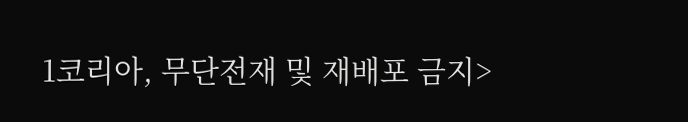1코리아, 무단전재 및 재배포 금지>